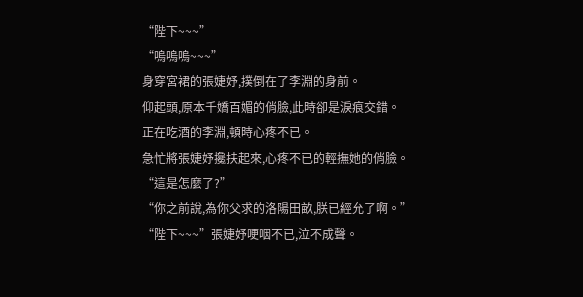“陛下~~~”
“嗚嗚嗚~~~”
身穿宮裙的張婕妤,撲倒在了李淵的身前。
仰起頭,原本千嬌百媚的俏臉,此時卻是淚痕交錯。
正在吃酒的李淵,頓時心疼不已。
急忙將張婕妤攙扶起來,心疼不已的輕撫她的俏臉。
“這是怎麼了?”
“你之前說,為你父求的洛陽田畝,朕已經允了啊。”
“陛下~~~”張婕妤哽咽不已,泣不成聲。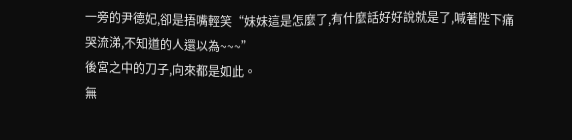一旁的尹德妃,卻是捂嘴輕笑“妹妹這是怎麼了,有什麼話好好說就是了,喊著陛下痛哭流涕,不知道的人還以為~~~”
後宮之中的刀子,向來都是如此。
無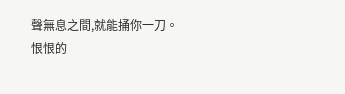聲無息之間,就能捅你一刀。
恨恨的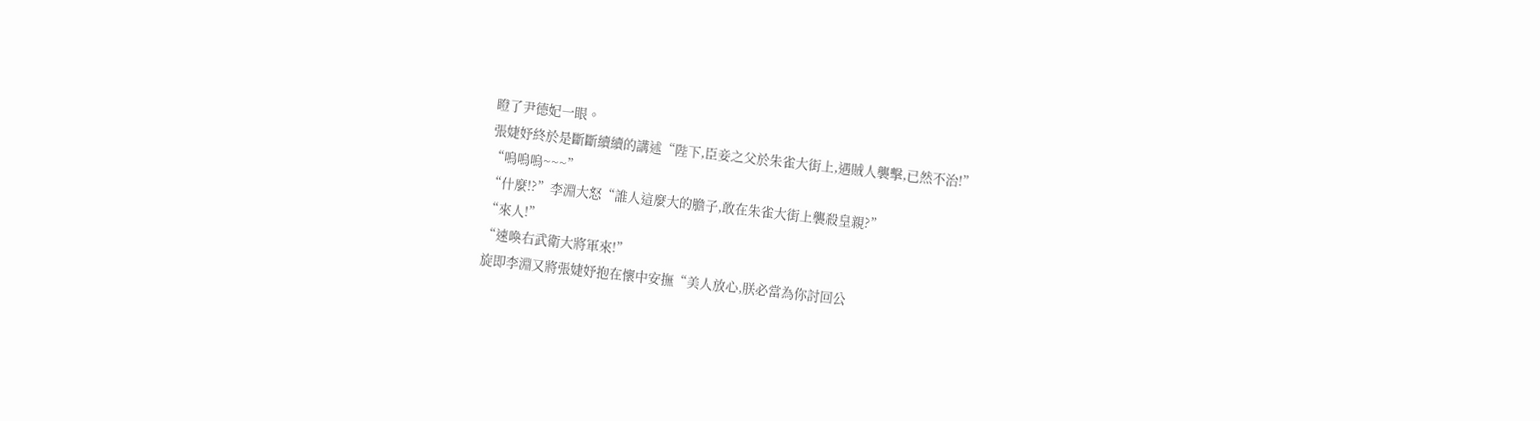瞪了尹德妃一眼。
張婕妤終於是斷斷續續的講述“陛下,臣妾之父於朱雀大街上,遇賊人襲擊,已然不治!”
“嗚嗚嗚~~~”
“什麼!?”李淵大怒“誰人這麼大的膽子,敢在朱雀大街上襲殺皇親?”
“來人!”
“速喚右武衛大將軍來!”
旋即李淵又將張婕妤抱在懷中安撫“美人放心,朕必當為你討回公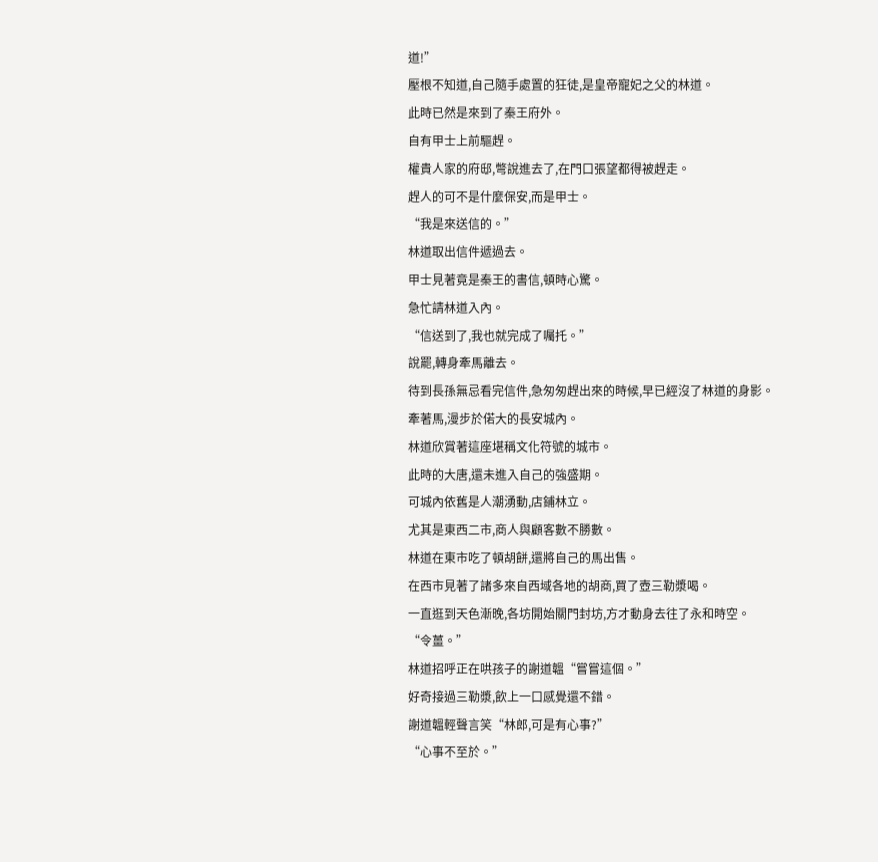道!”
壓根不知道,自己隨手處置的狂徒,是皇帝寵妃之父的林道。
此時已然是來到了秦王府外。
自有甲士上前驅趕。
權貴人家的府邸,彆說進去了,在門口張望都得被趕走。
趕人的可不是什麼保安,而是甲士。
“我是來送信的。”
林道取出信件遞過去。
甲士見著竟是秦王的書信,頓時心驚。
急忙請林道入內。
“信送到了,我也就完成了囑托。”
說罷,轉身牽馬離去。
待到長孫無忌看完信件,急匆匆趕出來的時候,早已經沒了林道的身影。
牽著馬,漫步於偌大的長安城內。
林道欣賞著這座堪稱文化符號的城市。
此時的大唐,還未進入自己的強盛期。
可城內依舊是人潮湧動,店鋪林立。
尤其是東西二市,商人與顧客數不勝數。
林道在東市吃了頓胡餅,還將自己的馬出售。
在西市見著了諸多來自西域各地的胡商,買了壺三勒漿喝。
一直逛到天色漸晚,各坊開始關門封坊,方才動身去往了永和時空。
“令薑。”
林道招呼正在哄孩子的謝道韞“嘗嘗這個。”
好奇接過三勒漿,飲上一口感覺還不錯。
謝道韞輕聲言笑“林郎,可是有心事?”
“心事不至於。”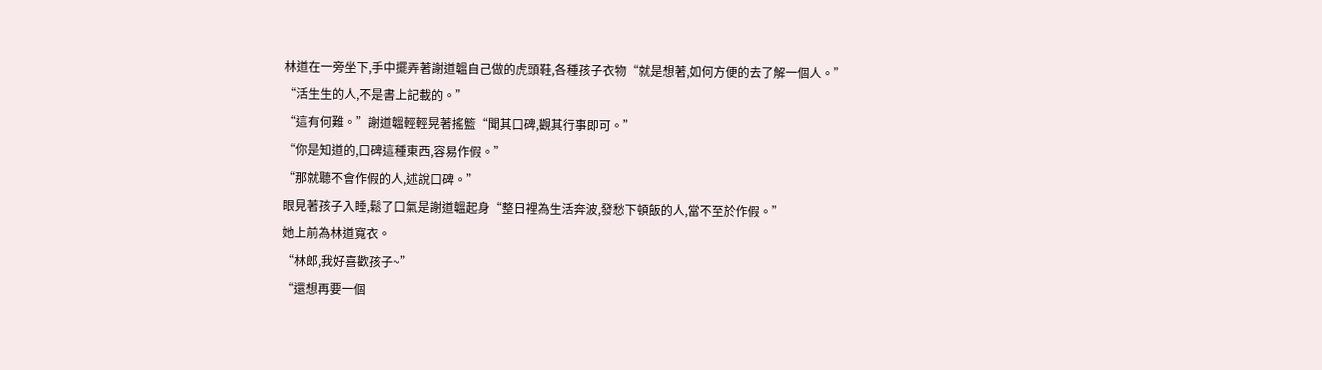林道在一旁坐下,手中擺弄著謝道韞自己做的虎頭鞋,各種孩子衣物“就是想著,如何方便的去了解一個人。”
“活生生的人,不是書上記載的。”
“這有何難。”謝道韞輕輕晃著搖籃“聞其口碑,觀其行事即可。”
“你是知道的,口碑這種東西,容易作假。”
“那就聽不會作假的人,述說口碑。”
眼見著孩子入睡,鬆了口氣是謝道韞起身“整日裡為生活奔波,發愁下頓飯的人,當不至於作假。”
她上前為林道寬衣。
“林郎,我好喜歡孩子~”
“還想再要一個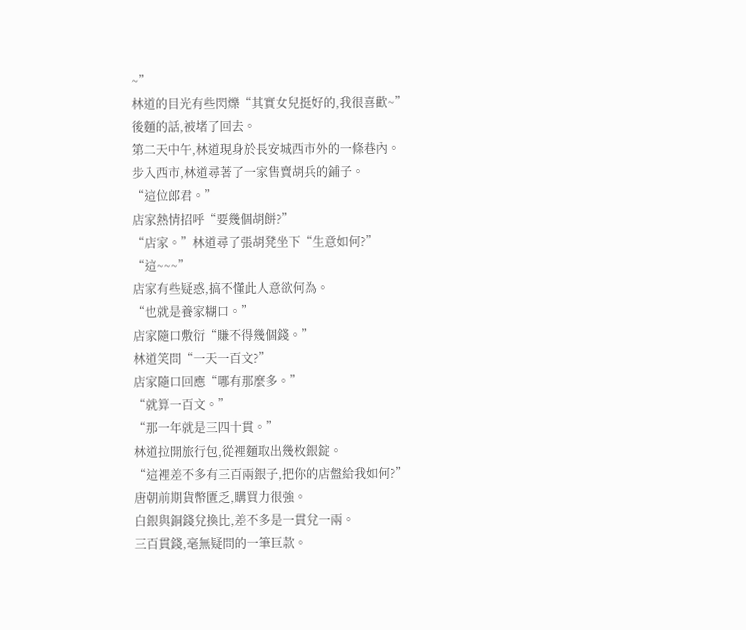~”
林道的目光有些閃爍“其實女兒挺好的,我很喜歡~”
後麵的話,被堵了回去。
第二天中午,林道現身於長安城西市外的一條巷內。
步入西市,林道尋著了一家售賣胡兵的鋪子。
“這位郎君。”
店家熱情招呼“要幾個胡餅?”
“店家。”林道尋了張胡凳坐下“生意如何?”
“這~~~”
店家有些疑惑,搞不懂此人意欲何為。
“也就是養家糊口。”
店家隨口敷衍“賺不得幾個錢。”
林道笑問“一天一百文?”
店家隨口回應“哪有那麼多。”
“就算一百文。”
“那一年就是三四十貫。”
林道拉開旅行包,從裡麵取出幾枚銀錠。
“這裡差不多有三百兩銀子,把你的店盤給我如何?”
唐朝前期貨幣匱乏,購買力很強。
白銀與銅錢兌換比,差不多是一貫兌一兩。
三百貫錢,毫無疑問的一筆巨款。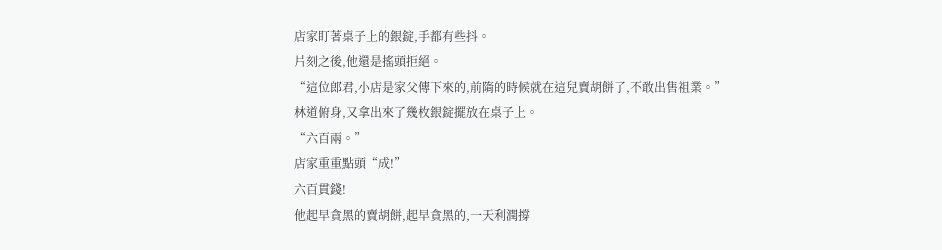店家盯著桌子上的銀錠,手都有些抖。
片刻之後,他還是搖頭拒絕。
“這位郎君,小店是家父傳下來的,前隋的時候就在這兒賣胡餅了,不敢出售祖業。”
林道俯身,又拿出來了幾枚銀錠擺放在桌子上。
“六百兩。”
店家重重點頭“成!”
六百貫錢!
他起早貪黑的賣胡餅,起早貪黑的,一天利潤撐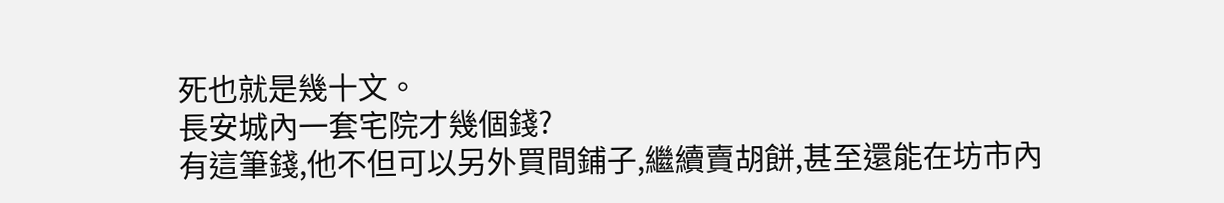死也就是幾十文。
長安城內一套宅院才幾個錢?
有這筆錢,他不但可以另外買間鋪子,繼續賣胡餅,甚至還能在坊市內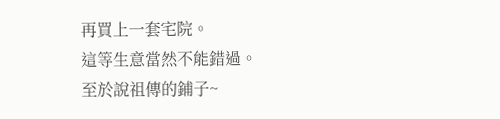再買上一套宅院。
這等生意當然不能錯過。
至於說祖傳的鋪子~